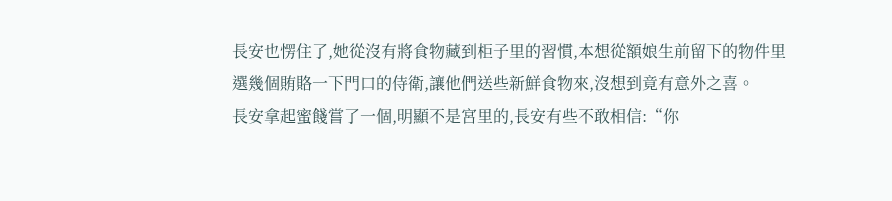長安也愣住了,她從沒有將食物藏到柜子里的習慣,本想從額娘生前留下的物件里選幾個賄賂一下門口的侍衛,讓他們送些新鮮食物來,沒想到竟有意外之喜。
長安拿起蜜餞嘗了一個,明顯不是宮里的,長安有些不敢相信:“你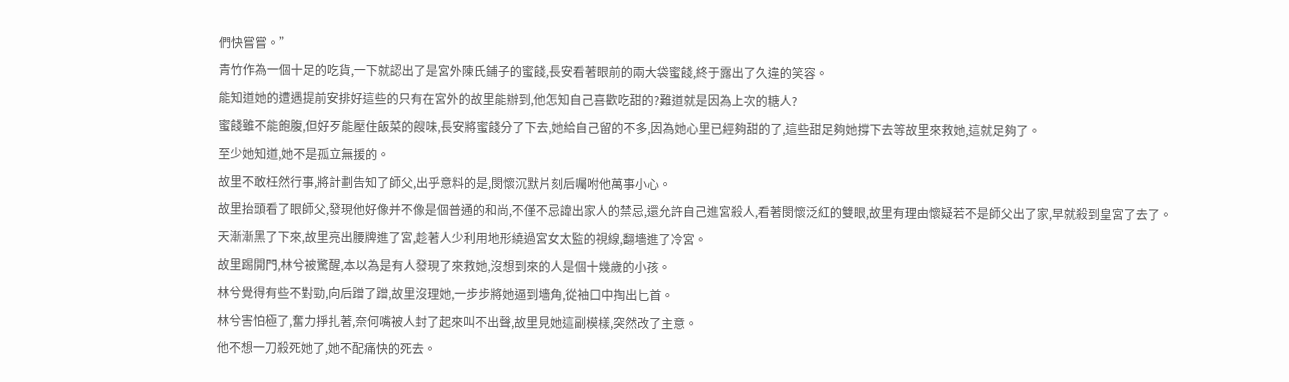們快嘗嘗。”
青竹作為一個十足的吃貨,一下就認出了是宮外陳氏鋪子的蜜餞,長安看著眼前的兩大袋蜜餞,終于露出了久違的笑容。
能知道她的遭遇提前安排好這些的只有在宮外的故里能辦到,他怎知自己喜歡吃甜的?難道就是因為上次的糖人?
蜜餞雖不能飽腹,但好歹能壓住飯菜的餿味,長安將蜜餞分了下去,她給自己留的不多,因為她心里已經夠甜的了,這些甜足夠她撐下去等故里來救她,這就足夠了。
至少她知道,她不是孤立無援的。
故里不敢枉然行事,將計劃告知了師父,出乎意料的是,閔懷沉默片刻后囑咐他萬事小心。
故里抬頭看了眼師父,發現他好像并不像是個普通的和尚,不僅不忌諱出家人的禁忌,還允許自己進宮殺人,看著閔懷泛紅的雙眼,故里有理由懷疑若不是師父出了家,早就殺到皇宮了去了。
天漸漸黑了下來,故里亮出腰牌進了宮,趁著人少利用地形繞過宮女太監的視線,翻墻進了冷宮。
故里踢開門,林兮被驚醒,本以為是有人發現了來救她,沒想到來的人是個十幾歲的小孩。
林兮覺得有些不對勁,向后蹭了蹭,故里沒理她,一步步將她逼到墻角,從袖口中掏出匕首。
林兮害怕極了,奮力掙扎著,奈何嘴被人封了起來叫不出聲,故里見她這副模樣,突然改了主意。
他不想一刀殺死她了,她不配痛快的死去。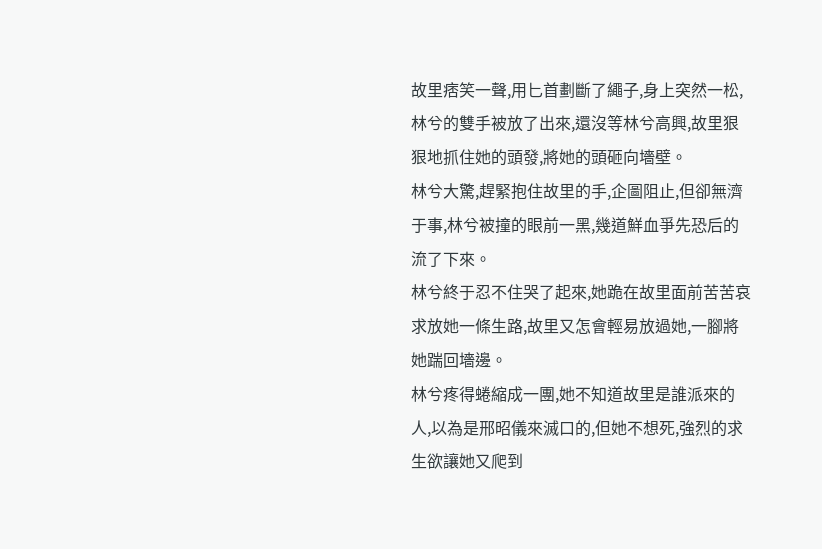故里痞笑一聲,用匕首劃斷了繩子,身上突然一松,林兮的雙手被放了出來,還沒等林兮高興,故里狠狠地抓住她的頭發,將她的頭砸向墻壁。
林兮大驚,趕緊抱住故里的手,企圖阻止,但卻無濟于事,林兮被撞的眼前一黑,幾道鮮血爭先恐后的流了下來。
林兮終于忍不住哭了起來,她跪在故里面前苦苦哀求放她一條生路,故里又怎會輕易放過她,一腳將她踹回墻邊。
林兮疼得蜷縮成一團,她不知道故里是誰派來的人,以為是邢昭儀來滅口的,但她不想死,強烈的求生欲讓她又爬到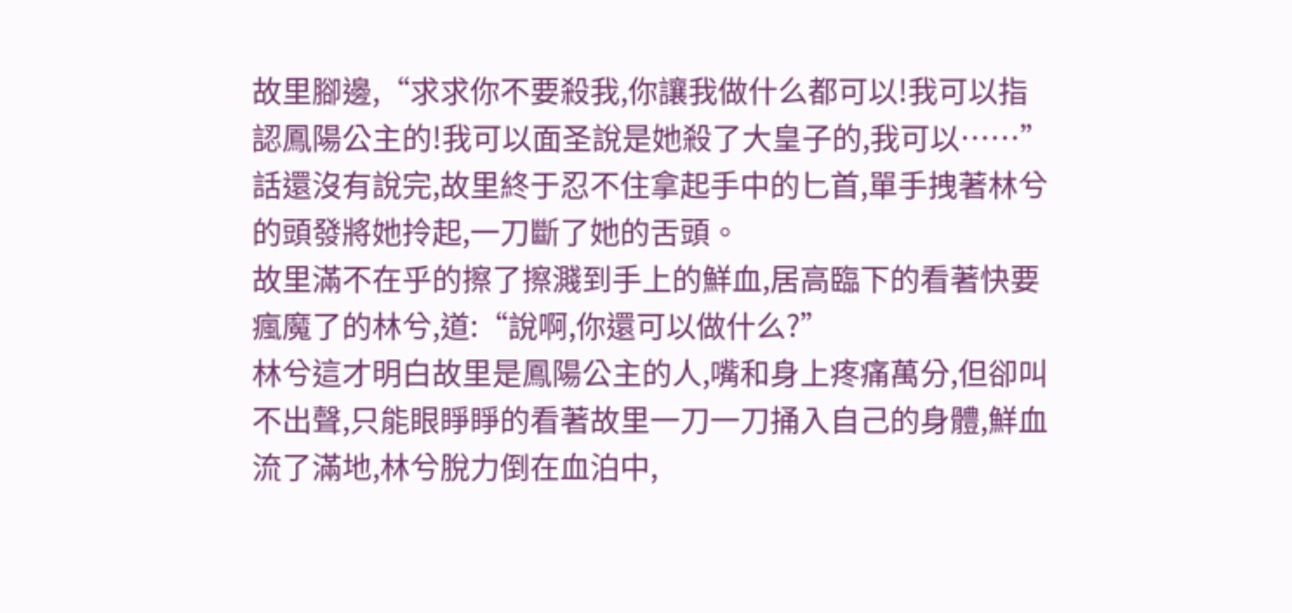故里腳邊,“求求你不要殺我,你讓我做什么都可以!我可以指認鳳陽公主的!我可以面圣說是她殺了大皇子的,我可以……”
話還沒有說完,故里終于忍不住拿起手中的匕首,單手拽著林兮的頭發將她拎起,一刀斷了她的舌頭。
故里滿不在乎的擦了擦濺到手上的鮮血,居高臨下的看著快要瘋魔了的林兮,道:“說啊,你還可以做什么?”
林兮這才明白故里是鳳陽公主的人,嘴和身上疼痛萬分,但卻叫不出聲,只能眼睜睜的看著故里一刀一刀捅入自己的身體,鮮血流了滿地,林兮脫力倒在血泊中,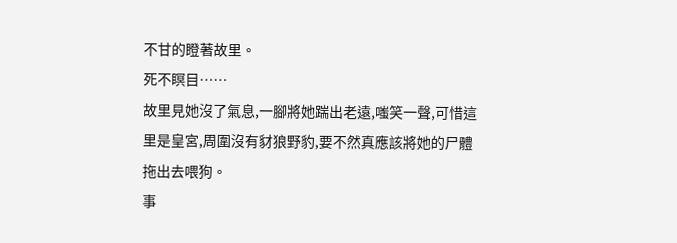不甘的瞪著故里。
死不瞑目……
故里見她沒了氣息,一腳將她踹出老遠,嗤笑一聲,可惜這里是皇宮,周圍沒有豺狼野豹,要不然真應該將她的尸體拖出去喂狗。
事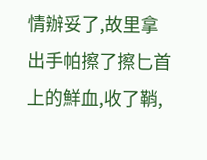情辦妥了,故里拿出手帕擦了擦匕首上的鮮血,收了鞘,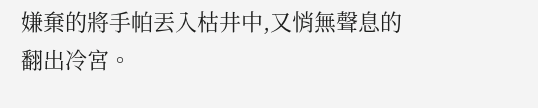嫌棄的將手帕丟入枯井中,又悄無聲息的翻出冷宮。